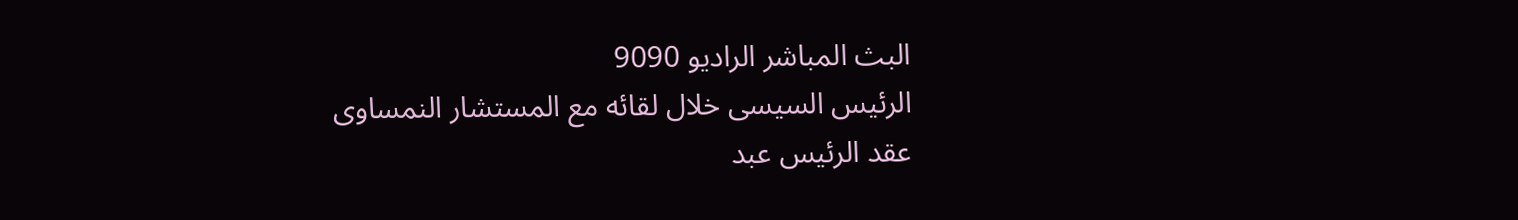البث المباشر الراديو 9090
الرئيس السيسى خلال لقائه مع المستشار النمساوى
عقد الرئيس عبد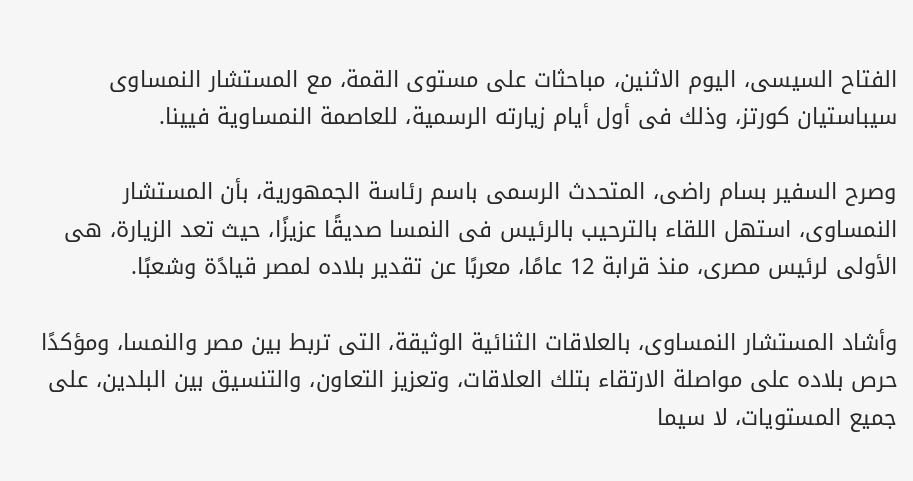الفتاح السيسى، اليوم الاثنين، مباحثات على مستوى القمة، مع المستشار النمساوى سيباستيان كورتز، وذلك فى أول أيام زيارته الرسمية، للعاصمة النمساوية فيينا.

وصرح السفير بسام راضى، المتحدث الرسمى باسم رئاسة الجمهورية، بأن المستشار النمساوى، استهل اللقاء بالترحيب بالرئيس فى النمسا صديقًا عزيزًا، حيث تعد الزيارة، هى الأولى لرئيس مصرى، منذ قرابة 12 عامًا، معربًا عن تقدير بلاده لمصر قيادًة وشعبًا.

وأشاد المستشار النمساوى، بالعلاقات الثنائية الوثيقة، التى تربط بين مصر والنمسا، ومؤكدًا حرص بلاده على مواصلة الارتقاء بتلك العلاقات، وتعزيز التعاون، والتنسيق بين البلدين، على جميع المستويات، لا سيما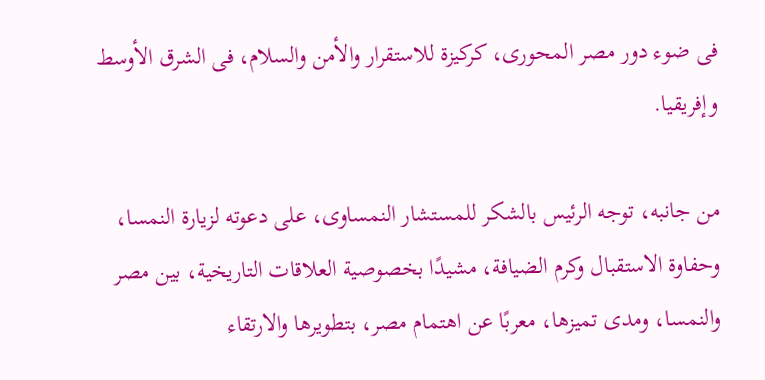فى ضوء دور مصر المحورى، كركيزة للاستقرار والأمن والسلام، فى الشرق الأوسط وإفريقيا.

من جانبه، توجه الرئيس بالشكر للمستشار النمساوى، على دعوته لزيارة النمسا، وحفاوة الاستقبال وكرم الضيافة، مشيدًا بخصوصية العلاقات التاريخية، بين مصر والنمسا، ومدى تميزها، معربًا عن اهتمام مصر، بتطويرها والارتقاء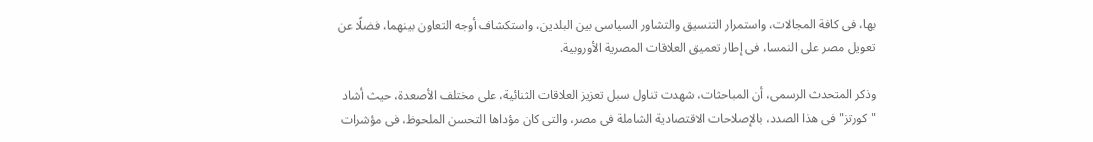بها، فى كافة المجالات، واستمرار التنسيق والتشاور السياسى بين البلدين، واستكشاف أوجه التعاون بينهما، فضلًا عن تعويل مصر على النمسا، فى إطار تعميق العلاقات المصرية الأوروبية.

وذكر المتحدث الرسمى، أن المباحثات، شهدت تناول سبل تعزيز العلاقات الثنائية، على مختلف الأصعدة، حيث أشاد "كورتز" فى هذا الصدد، بالإصلاحات الاقتصادية الشاملة فى مصر، والتى كان مؤداها التحسن الملحوظ، فى مؤشرات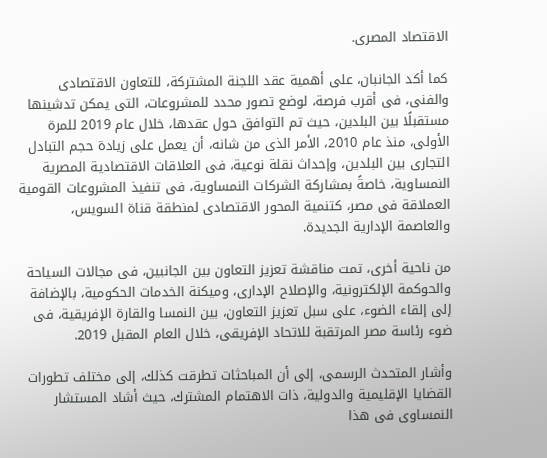الاقتصاد المصرى.

كما أكد الجانبان، على أهمية عقد اللجنة المشتركة، للتعاون الاقتصادى والفنى، فى أقرب فرصة، لوضع تصور محدد للمشروعات، التى يمكن تدشينها مستقبلًا بين البلدين، حيث تم التوافق حول عقدها، خلال عام 2019 للمرة الأولى، منذ عام 2010، الأمر الذى من شانه، أن يعمل على زيادة حجم التبادل التجارى بين البلدين، وإحداث نقلة نوعية، فى العلاقات الاقتصادية المصرية النمساوية، خاصةً بمشاركة الشركات النمساوية، فى تنفيذ المشروعات القومية العملاقة فى مصر، كتنمية المحور الاقتصادى لمنطقة قناة السويس، والعاصمة الإدارية الجديدة.

من ناحية أخرى، تمت مناقشة تعزيز التعاون بين الجانبين، فى مجالات السياحة والحوكمة الإلكترونية، والإصلاح الإدارى، وميكنة الخدمات الحكومية، بالإضافة إلى إلقاء الضوء، على سبل تعزيز التعاون، بين النمسا والقارة الإفريقية، فى ضوء رئاسة مصر المرتقبة للاتحاد الإفريقى، خلال العام المقبل 2019.

وأشار المتحدث الرسمى، إلى أن المباحثات تطرقت كذلك، إلى مختلف تطورات القضايا الإقليمية والدولية، ذات الاهتمام المشترك، حيث أشاد المستشار النمساوى فى هذا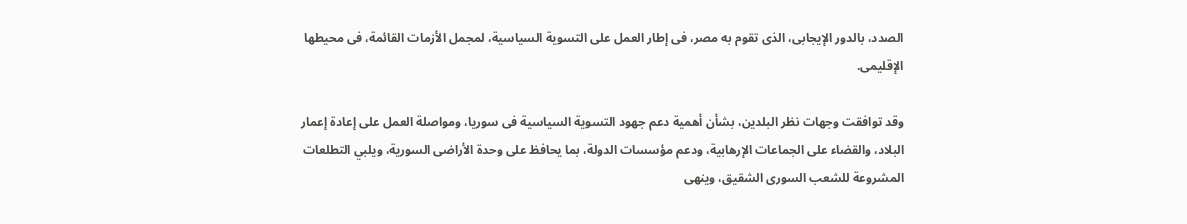الصدد، بالدور الإيجابى، الذى تقوم به مصر، فى إطار العمل على التسوية السياسية، لمجمل الأزمات القائمة، فى محيطها الإقليمى.

وقد توافقت وجهات نظر البلدين، بشأن أهمية دعم جهود التسوية السياسية فى سوريا، ومواصلة العمل على إعادة إعمار البلاد، والقضاء على الجماعات الإرهابية، ودعم مؤسسات الدولة، بما يحافظ على وحدة الأراضى السورية، ويلبي التطلعات المشروعة للشعب السورى الشقيق، وينهى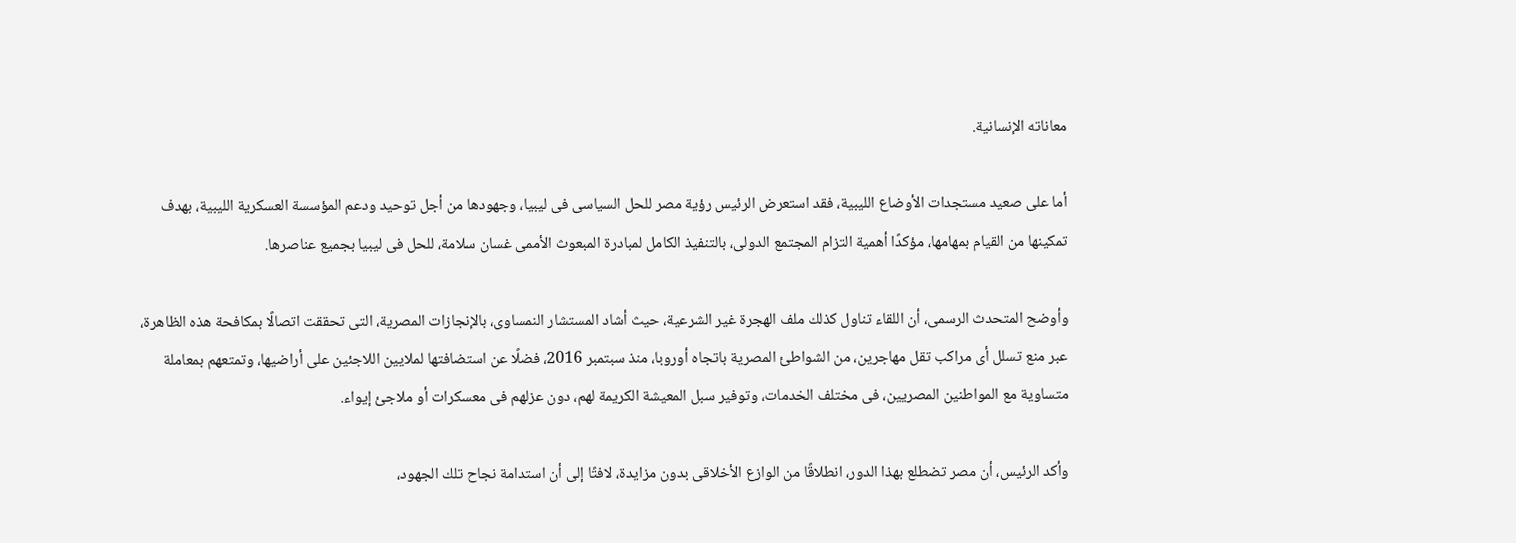معاناته الإنسانية.

أما على صعيد مستجدات الأوضاع الليبية، فقد استعرض الرئيس رؤية مصر للحل السياسى فى ليبيا، وجهودها من أجل توحيد ودعم المؤسسة العسكرية الليبية، بهدف تمكينها من القيام بمهامها، مؤكدًا أهمية التزام المجتمع الدولى، بالتنفيذ الكامل لمبادرة المبعوث الأممى غسان سلامة، للحل فى ليبيا بجميع عناصرها.

وأوضح المتحدث الرسمى، أن اللقاء تناول كذلك ملف الهجرة غير الشرعية، حيث أشاد المستشار النمساوى، بالإنجازات المصرية، التى تحققت اتصالًا بمكافحة هذه الظاهرة، عبر منع تسلل أى مراكب تقل مهاجرين، من الشواطئ المصرية باتجاه أوروبا، منذ سبتمبر 2016، فضلًا عن استضافتها لملايين اللاجئين على أراضيها، وتمتعهم بمعاملة متساوية مع المواطنين المصريين، فى مختلف الخدمات، وتوفير سبل المعيشة الكريمة لهم، دون عزلهم فى معسكرات أو ملاجئ إيواء.

وأكد الرئيس، أن مصر تضطلع بهذا الدور، انطلاقًا من الوازع الأخلاقى بدون مزايدة، لافتًا إلى أن استدامة نجاح تلك الجهود،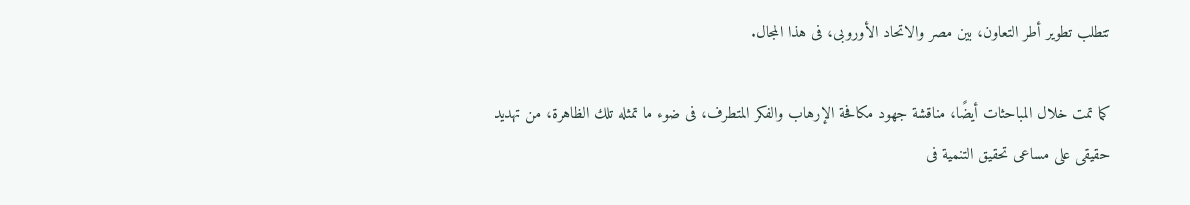تتطلب تطوير أطر التعاون، بين مصر والاتحاد الأوروبى، فى هذا المجال.

كما تمت خلال المباحثات أيضًا، مناقشة جهود مكافحة الإرهاب والفكر المتطرف، فى ضوء ما تمثله تلك الظاهرة، من تهديد حقيقى على مساعى تحقيق التنمية فى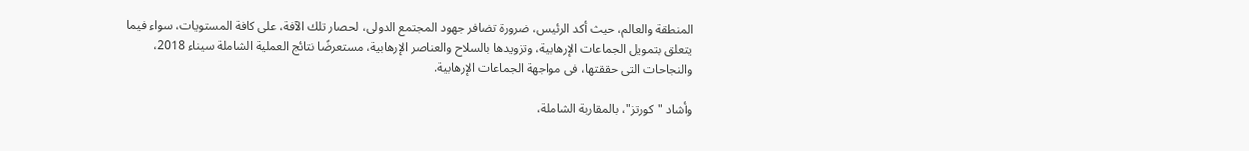المنطقة والعالم، حيث أكد الرئيس، ضرورة تضافر جهود المجتمع الدولى، لحصار تلك الآفة، على كافة المستويات، سواء فيما يتعلق بتمويل الجماعات الإرهابية، وتزويدها بالسلاح والعناصر الإرهابية، مستعرضًا نتائج العملية الشاملة سيناء 2018، والنجاحات التى حققتها، فى مواجهة الجماعات الإرهابية.

وأشاد "كورتز"، بالمقاربة الشاملة،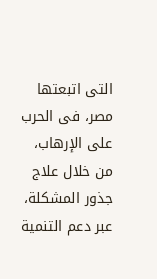التى اتبعتها مصر، فى الحرب على الإرهاب، من خلال علاج جذور المشكلة، عبر دعم التنمية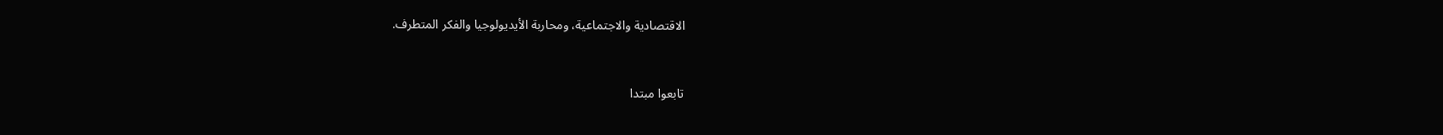الاقتصادية والاجتماعية، ومحاربة الأيديولوجيا والفكر المتطرف.



تابعوا مبتدا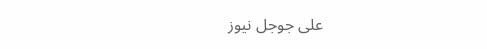على جوجل نيوز